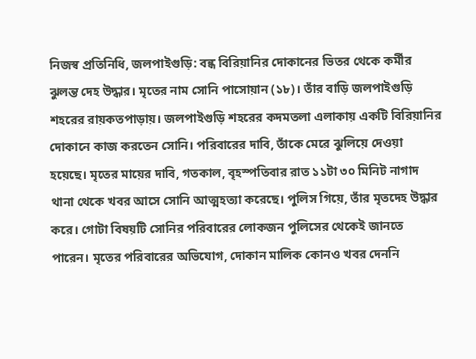নিজস্ব প্রতিনিধি, জলপাইগুড়ি: বন্ধ বিরিয়ানির দোকানের ভিতর থেকে কর্মীর ঝুলন্ত দেহ উদ্ধার। মৃতের নাম সোনি পাসোয়ান (১৮)। তাঁর বাড়ি জলপাইগুড়ি শহরের রায়কতপাড়ায়। জলপাইগুড়ি শহরের কদমতলা এলাকায় একটি বিরিয়ানির দোকানে কাজ করতেন সোনি। পরিবারের দাবি, তাঁকে মেরে ঝুলিয়ে দেওয়া হয়েছে। মৃতের মায়ের দাবি, গতকাল, বৃহস্পতিবার রাত ১১টা ৩০ মিনিট নাগাদ থানা থেকে খবর আসে সোনি আত্মহত্যা করেছে। পুলিস গিয়ে, তাঁর মৃতদেহ উদ্ধার করে। গোটা বিষয়টি সোনির পরিবারের লোকজন পুলিসের থেকেই জানতে পারেন। মৃতের পরিবারের অভিযোগ, দোকান মালিক কোনও খবর দেননি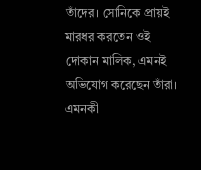তাঁদের। সোনিকে প্রায়ই মারধর করতেন ওই দোকান মালিক, এমনই অভিযোগ করেছেন তাঁরা। এমনকী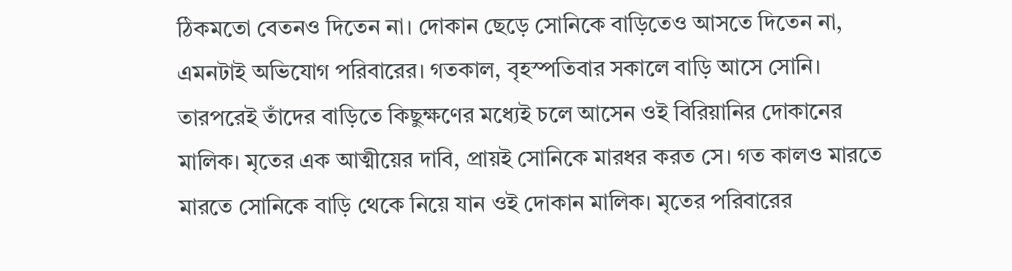ঠিকমতো বেতনও দিতেন না। দোকান ছেড়ে সোনিকে বাড়িতেও আসতে দিতেন না, এমনটাই অভিযোগ পরিবারের। গতকাল, বৃহস্পতিবার সকালে বাড়ি আসে সোনি। তারপরেই তাঁদের বাড়িতে কিছুক্ষণের মধ্যেই চলে আসেন ওই বিরিয়ানির দোকানের মালিক। মৃতের এক আত্মীয়ের দাবি, প্রায়ই সোনিকে মারধর করত সে। গত কালও মারতে মারতে সোনিকে বাড়ি থেকে নিয়ে যান ওই দোকান মালিক। মৃতের পরিবারের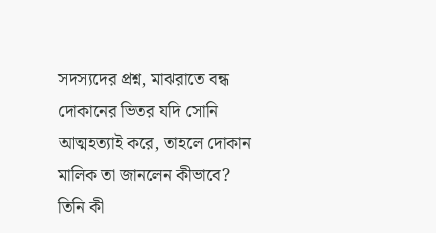সদস্যদের প্রশ্ন, মাঝরাতে বন্ধ দোকানের ভিতর যদি সোনি আত্মহত্যাই করে, তাহলে দোকান মালিক তা জানলেন কীভাবে? তিনি কী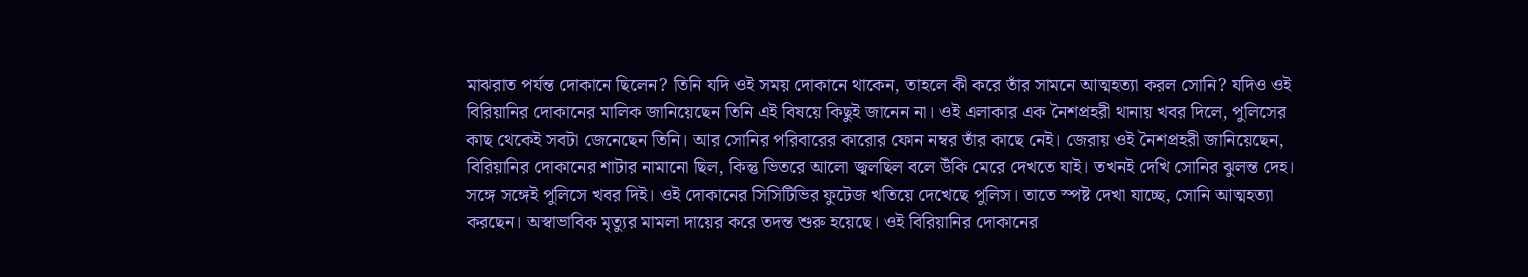মাঝরাত পর্যন্ত দোকানে ছিলেন? তিনি যদি ওই সময় দোকানে থাকেন, তাহলে কী করে তাঁর সামনে আত্মহত্যা করল সোনি? যদিও ওই বিরিয়ানির দোকানের মালিক জানিয়েছেন তিনি এই বিষয়ে কিছুই জানেন না। ওই এলাকার এক নৈশপ্রহরী থানায় খবর দিলে, পুলিসের কাছ থেকেই সবটা জেনেছেন তিনি। আর সোনির পরিবারের কারোর ফোন নম্বর তাঁর কাছে নেই। জেরায় ওই নৈশপ্রহরী জানিয়েছেন, বিরিয়ানির দোকানের শাটার নামানো ছিল, কিন্তু ভিতরে আলো জ্বলছিল বলে উঁকি মেরে দেখতে যাই। তখনই দেখি সোনির ঝুলন্ত দেহ। সঙ্গে সঙ্গেই পুলিসে খবর দিই। ওই দোকানের সিসিটিভির ফুটেজ খতিয়ে দেখেছে পুলিস। তাতে স্পষ্ট দেখা যাচ্ছে, সোনি আত্মহত্যা করছেন। অস্বাভাবিক মৃত্যুর মামলা দায়ের করে তদন্ত শুরু হয়েছে। ওই বিরিয়ানির দোকানের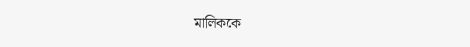মালিককে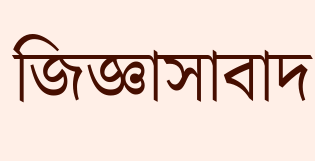জিজ্ঞাসাবাদ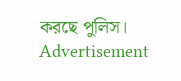করছে পুলিস।
Advertisement